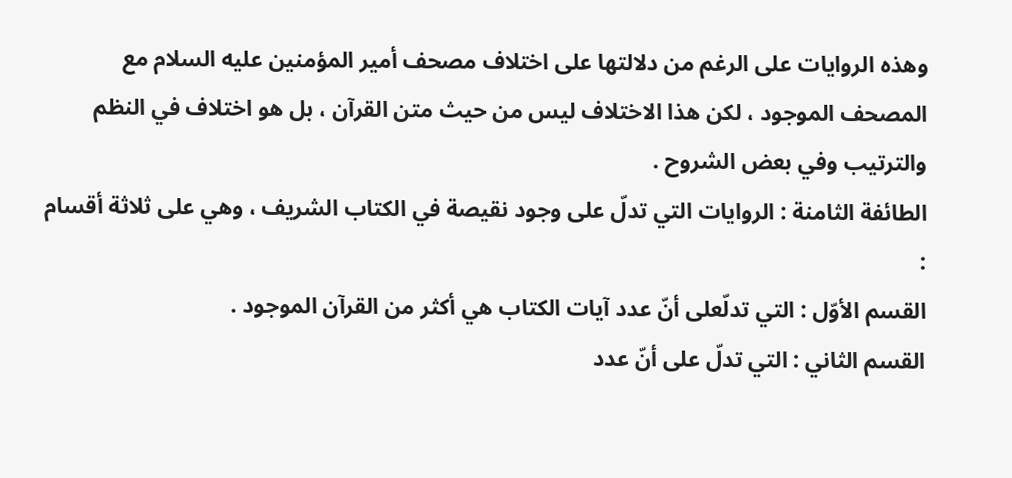وهذه الروايات على الرغم من دلالتها على اختلاف مصحف أمير المؤمنين عليه السلام مع المصحف الموجود ، لكن هذا الاختلاف ليس من حيث متن القرآن ، بل هو اختلاف في النظم والترتيب وفي بعض الشروح .
الطائفة الثامنة : الروايات التي تدلّ على وجود نقيصة في الكتاب الشريف ، وهي على ثلاثة أقسام :
القسم الأوّل : التي تدلّعلى أنّ عدد آيات الكتاب هي أكثر من القرآن الموجود .
القسم الثاني : التي تدلّ على أنّ عدد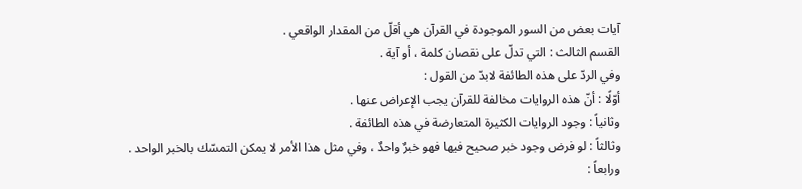آيات بعض من السور الموجودة في القرآن هي أقلّ من المقدار الواقعي .
القسم الثالث : التي تدلّ على نقصان كلمة ، أو آية .
وفي الردّ على هذه الطائفة لابدّ من القول :
أوّلًا : أنّ هذه الروايات مخالفة للقرآن يجب الإعراض عنها .
وثانياً : وجود الروايات الكثيرة المتعارضة في هذه الطائفة .
وثالثاً : لو فرض وجود خبر صحيح فيها فهو خبرٌ واحدٌ ، وفي مثل هذا الأمر لا يمكن التمسّك بالخبر الواحد .
ورابعاً :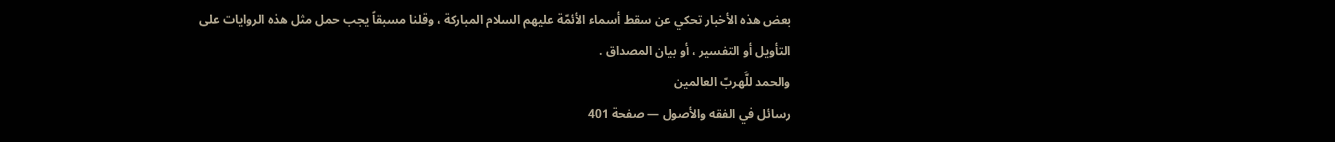بعض هذه الأخبار تحكي عن سقط أسماء الأئمّة عليهم السلام المباركة ، وقلنا مسبقاً يجب حمل مثل هذه الروايات على التأويل أو التفسير ، أو بيان المصداق .
والحمد للَّهربّ العالمين
رسائل في الفقه والأصول — صفحة 401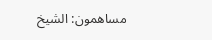مساهمون: الشيخ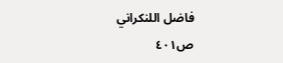فاضل اللنكراني
ص٤٠١